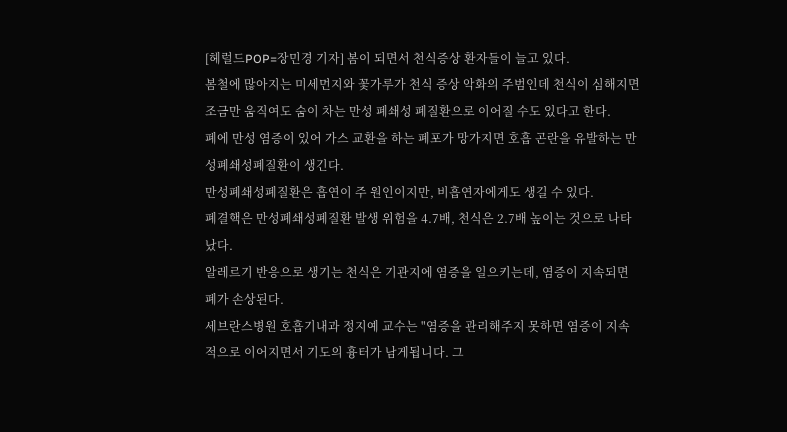[헤럴드POP=장민경 기자] 봄이 되면서 천식증상 환자들이 늘고 있다.
봄철에 많아지는 미세먼지와 꽃가루가 천식 증상 악화의 주범인데 천식이 심해지면 조금만 움직여도 숨이 차는 만성 폐쇄성 폐질환으로 이어질 수도 있다고 한다.
폐에 만성 염증이 있어 가스 교환을 하는 폐포가 망가지면 호흡 곤란을 유발하는 만성폐쇄성폐질환이 생긴다.
만성폐쇄성폐질환은 흡연이 주 원인이지만, 비흡연자에게도 생길 수 있다.
폐결핵은 만성폐쇄성폐질환 발생 위험을 4.7배, 천식은 2.7배 높이는 것으로 나타났다.
알레르기 반응으로 생기는 천식은 기관지에 염증을 일으키는데, 염증이 지속되면 폐가 손상된다.
세브란스병원 호흡기내과 정지예 교수는 "염증을 관리해주지 못하면 염증이 지속적으로 이어지면서 기도의 흉터가 남게됩니다. 그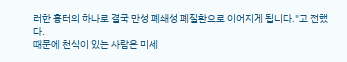러한 흉터의 하나로 결국 만성 폐쇄성 폐질환으로 이어지게 됩니다."고 전했다.
때문에 천식이 있는 사람은 미세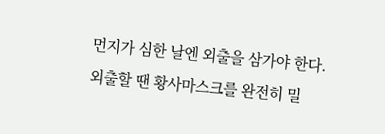먼지가 심한 날엔 외출을 삼가야 한다.
외출할 땐 황사마스크를 완전히 밀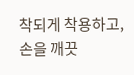착되게 착용하고, 손을 깨끗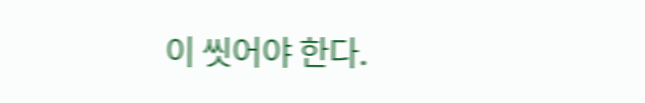이 씻어야 한다.